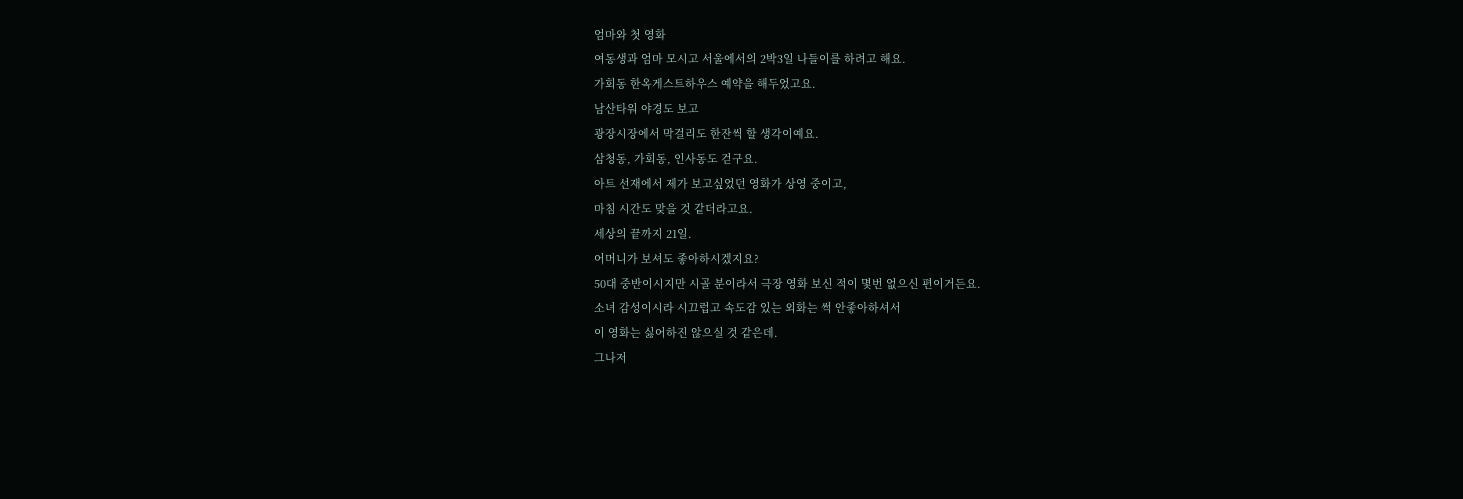엄마와 첫 영화
여동생과 엄마 모시고 서울에서의 2박3일 나들이를 하려고 해요.
가회동 한옥게스트하우스 예약을 해두었고요.
남산타워 야경도 보고
광장시장에서 막걸리도 한잔씩 할 생각이예요.
삼청동, 가회동, 인사동도 걷구요.
아트 선재에서 제가 보고싶었던 영화가 상영 중이고,
마침 시간도 맞을 것 같더라고요.
세상의 끝까지 21일.
어머니가 보셔도 좋아하시겠지요?
50대 중반이시지만 시골 분이라서 극장 영화 보신 적이 몇번 없으신 편이거든요.
소녀 감성이시라 시끄럽고 속도감 있는 외화는 썩 안좋아하셔서
이 영화는 싫어하진 않으실 것 같은데.
그나저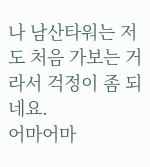나 남산타워는 저도 처음 가보는 거라서 걱정이 좀 되네요.
어마어마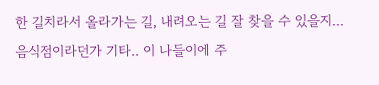한 길치라서 올라가는 길, 내려오는 길 잘 찾을 수 있을지...
음식점이라던가 기타.. 이 나들이에 주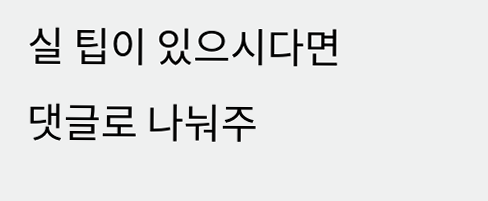실 팁이 있으시다면
댓글로 나눠주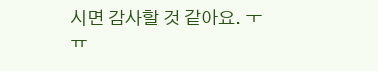시면 감사할 것 같아요. ㅜㅠ